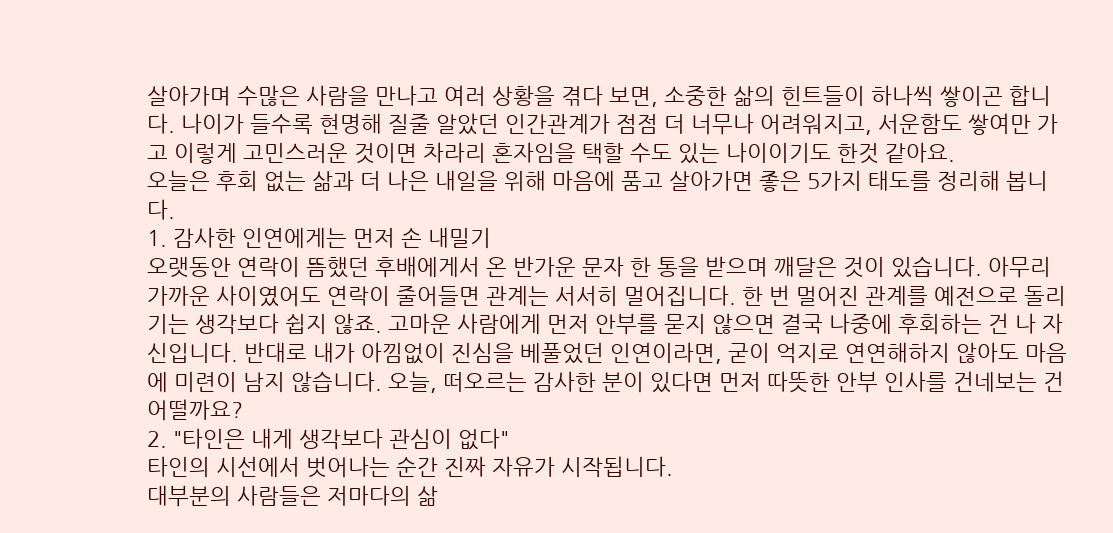살아가며 수많은 사람을 만나고 여러 상황을 겪다 보면, 소중한 삶의 힌트들이 하나씩 쌓이곤 합니다. 나이가 들수록 현명해 질줄 알았던 인간관계가 점점 더 너무나 어려워지고, 서운함도 쌓여만 가고 이렇게 고민스러운 것이면 차라리 혼자임을 택할 수도 있는 나이이기도 한것 같아요.
오늘은 후회 없는 삶과 더 나은 내일을 위해 마음에 품고 살아가면 좋은 5가지 태도를 정리해 봅니다.
1. 감사한 인연에게는 먼저 손 내밀기
오랫동안 연락이 뜸했던 후배에게서 온 반가운 문자 한 통을 받으며 깨달은 것이 있습니다. 아무리 가까운 사이였어도 연락이 줄어들면 관계는 서서히 멀어집니다. 한 번 멀어진 관계를 예전으로 돌리기는 생각보다 쉽지 않죠. 고마운 사람에게 먼저 안부를 묻지 않으면 결국 나중에 후회하는 건 나 자신입니다. 반대로 내가 아낌없이 진심을 베풀었던 인연이라면, 굳이 억지로 연연해하지 않아도 마음에 미련이 남지 않습니다. 오늘, 떠오르는 감사한 분이 있다면 먼저 따뜻한 안부 인사를 건네보는 건 어떨까요?
2. "타인은 내게 생각보다 관심이 없다"
타인의 시선에서 벗어나는 순간 진짜 자유가 시작됩니다.
대부분의 사람들은 저마다의 삶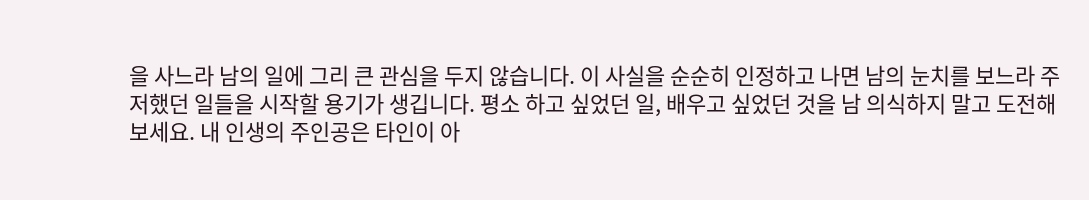을 사느라 남의 일에 그리 큰 관심을 두지 않습니다. 이 사실을 순순히 인정하고 나면 남의 눈치를 보느라 주저했던 일들을 시작할 용기가 생깁니다. 평소 하고 싶었던 일, 배우고 싶었던 것을 남 의식하지 말고 도전해 보세요. 내 인생의 주인공은 타인이 아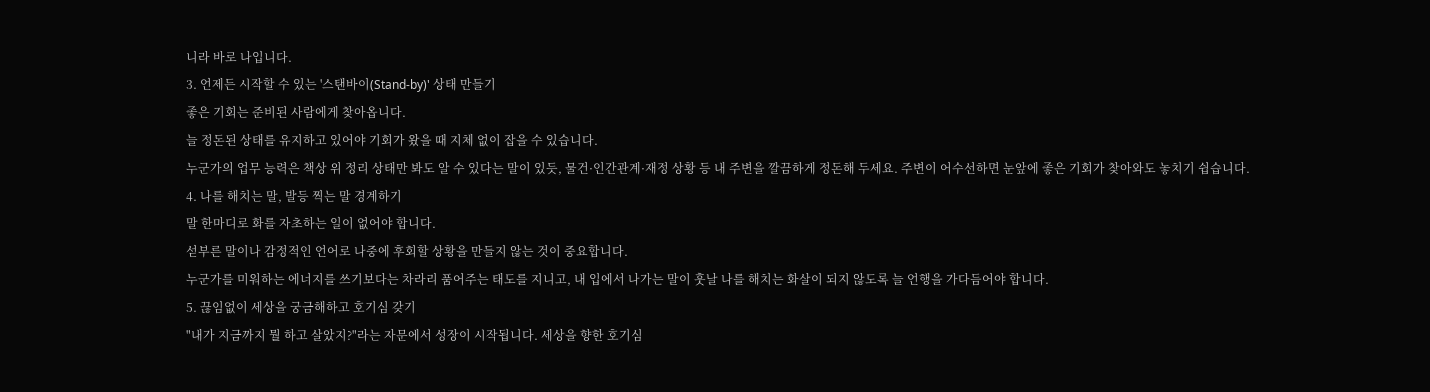니라 바로 나입니다.
3. 언제든 시작할 수 있는 '스탠바이(Stand-by)' 상태 만들기
좋은 기회는 준비된 사람에게 찾아옵니다.
늘 정돈된 상태를 유지하고 있어야 기회가 왔을 때 지체 없이 잡을 수 있습니다.
누군가의 업무 능력은 책상 위 정리 상태만 봐도 알 수 있다는 말이 있듯, 물건·인간관계·재정 상황 등 내 주변을 깔끔하게 정돈해 두세요. 주변이 어수선하면 눈앞에 좋은 기회가 찾아와도 놓치기 쉽습니다.
4. 나를 해치는 말, 발등 찍는 말 경계하기
말 한마디로 화를 자초하는 일이 없어야 합니다.
섣부른 말이나 감정적인 언어로 나중에 후회할 상황을 만들지 않는 것이 중요합니다.
누군가를 미워하는 에너지를 쓰기보다는 차라리 품어주는 태도를 지니고, 내 입에서 나가는 말이 훗날 나를 해치는 화살이 되지 않도록 늘 언행을 가다듬어야 합니다.
5. 끊임없이 세상을 궁금해하고 호기심 갖기
"내가 지금까지 뭘 하고 살았지?"라는 자문에서 성장이 시작됩니다. 세상을 향한 호기심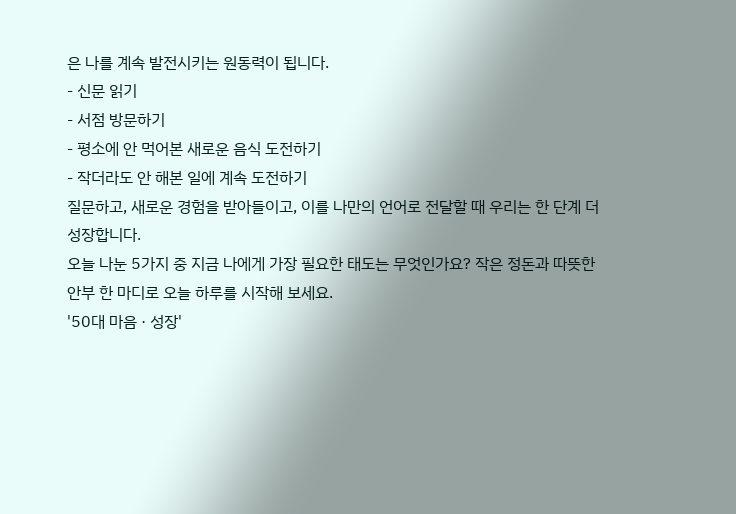은 나를 계속 발전시키는 원동력이 됩니다.
- 신문 읽기
- 서점 방문하기
- 평소에 안 먹어본 새로운 음식 도전하기
- 작더라도 안 해본 일에 계속 도전하기
질문하고, 새로운 경험을 받아들이고, 이를 나만의 언어로 전달할 때 우리는 한 단계 더 성장합니다.
오늘 나눈 5가지 중 지금 나에게 가장 필요한 태도는 무엇인가요? 작은 정돈과 따뜻한 안부 한 마디로 오늘 하루를 시작해 보세요.
'50대 마음 · 성장'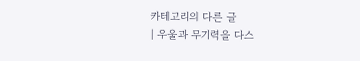카테고리의 다른 글
| 우울과 무기력을 다스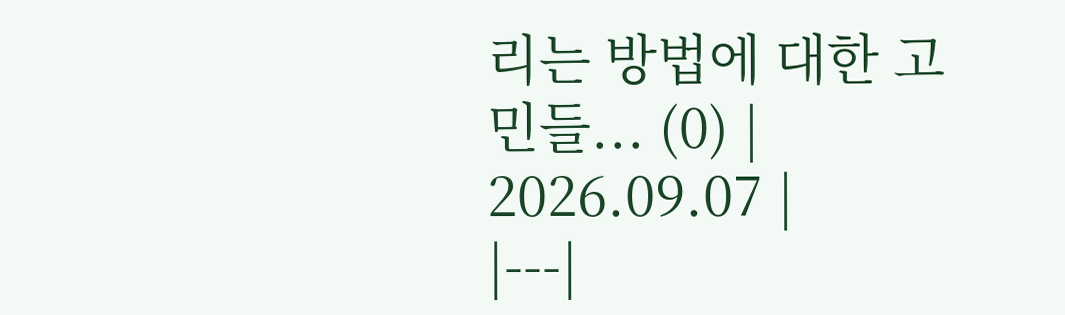리는 방법에 대한 고민들... (0) | 2026.09.07 |
|---|